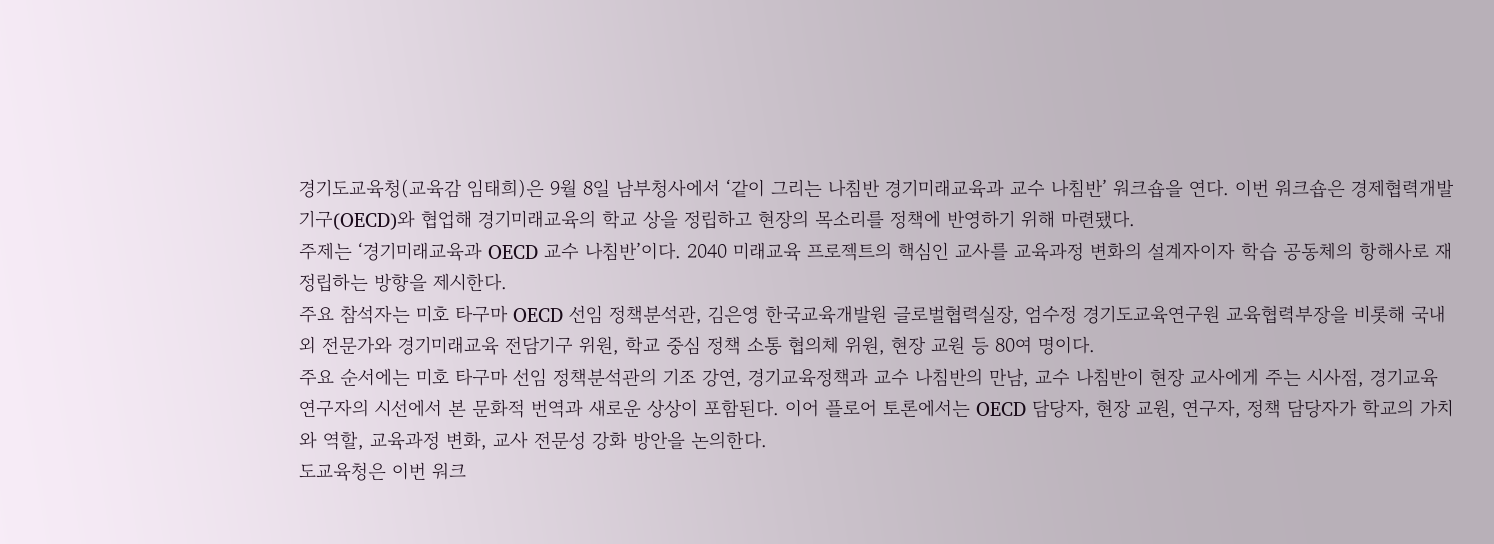경기도교육청(교육감 임태희)은 9월 8일 남부청사에서 ‘같이 그리는 나침반 경기미래교육과 교수 나침반’ 워크숍을 연다. 이번 워크숍은 경제협력개발기구(OECD)와 협업해 경기미래교육의 학교 상을 정립하고 현장의 목소리를 정책에 반영하기 위해 마련됐다.
주제는 ‘경기미래교육과 OECD 교수 나침반’이다. 2040 미래교육 프로젝트의 핵심인 교사를 교육과정 변화의 설계자이자 학습 공동체의 항해사로 재정립하는 방향을 제시한다.
주요 참석자는 미호 타구마 OECD 선임 정책분석관, 김은영 한국교육개발원 글로벌협력실장, 엄수정 경기도교육연구원 교육협력부장을 비롯해 국내외 전문가와 경기미래교육 전담기구 위원, 학교 중심 정책 소통 협의체 위원, 현장 교원 등 80여 명이다.
주요 순서에는 미호 타구마 선임 정책분석관의 기조 강연, 경기교육정책과 교수 나침반의 만남, 교수 나침반이 현장 교사에게 주는 시사점, 경기교육 연구자의 시선에서 본 문화적 번역과 새로운 상상이 포함된다. 이어 플로어 토론에서는 OECD 담당자, 현장 교원, 연구자, 정책 담당자가 학교의 가치와 역할, 교육과정 변화, 교사 전문성 강화 방안을 논의한다.
도교육청은 이번 워크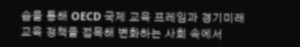숍을 통해 OECD 국제 교육 프레임과 경기미래교육 정책을 접목해 변화하는 사회 속에서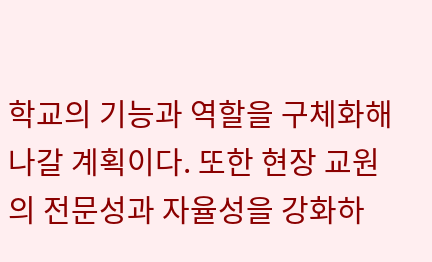학교의 기능과 역할을 구체화해 나갈 계획이다. 또한 현장 교원의 전문성과 자율성을 강화하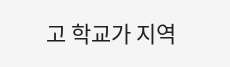고 학교가 지역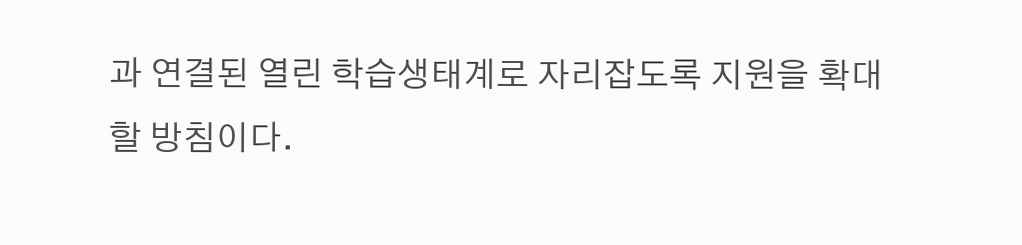과 연결된 열린 학습생태계로 자리잡도록 지원을 확대할 방침이다.